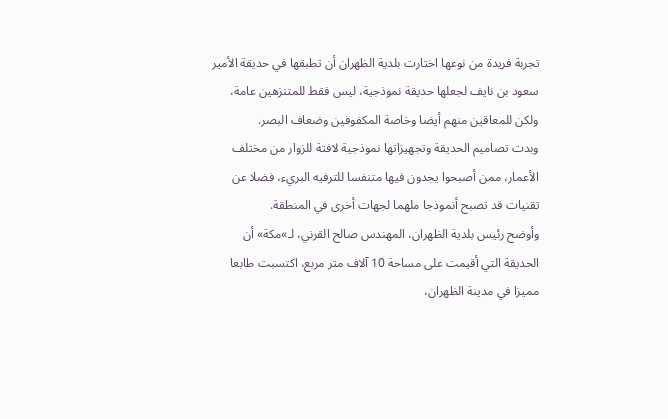تجربة فريدة من نوعها اختارت بلدية الظهران أن تطبقها في حديقة الأمير سعود بن نايف لجعلها حديقة نموذجية، ليس فقط للمتنزهين عامة، ولكن للمعاقين منهم أيضا وخاصة المكفوفين وضعاف البصر.
وبدت تصاميم الحديقة وتجهيزاتها نموذجية لافتة للزوار من مختلف الأعمار، ممن أصبحوا يجدون فيها متنفسا للترفيه البريء، فضلا عن تقنيات قد تصبح أنموذجا ملهما لجهات أخرى في المنطقة.
وأوضح رئيس بلدية الظهران، المهندس صالح القرني، لـ»مكة» أن الحديقة التي أقيمت على مساحة 10 آلاف متر مربع، اكتسبت طابعا مميزا في مدينة الظهران،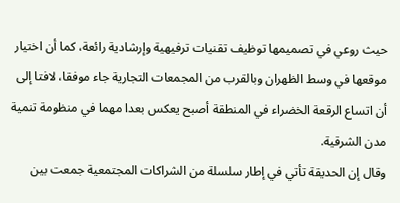حيث روعي في تصميمها توظيف تقنيات ترفيهية وإرشادية رائعة، كما أن اختيار موقعها في وسط الظهران وبالقرب من المجمعات التجارية جاء موفقا، لافتا إلى أن اتساع الرقعة الخضراء في المنطقة أصبح يعكس بعدا مهما في منظومة تنمية مدن الشرقية.
وقال إن الحديقة تأتي في إطار سلسلة من الشراكات المجتمعية جمعت بين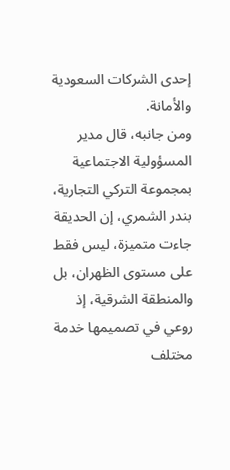إحدى الشركات السعودية والأمانة.
ومن جانبه، قال مدير المسؤولية الاجتماعية بمجموعة التركي التجارية، بندر الشمري، إن الحديقة جاءت متميزة، ليس فقط على مستوى الظهران، بل والمنطقة الشرقية، إذ روعي في تصميمها خدمة مختلف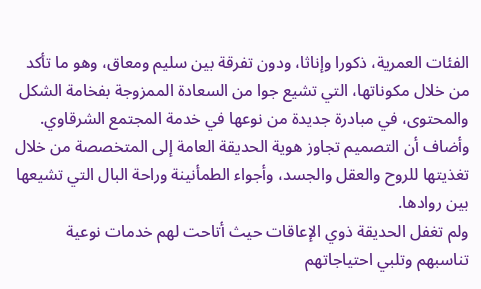الفئات العمرية، ذكورا وإناثا، ودون تفرقة بين سليم ومعاق، وهو ما تأكد من خلال مكوناتها، التي تشيع جوا من السعادة الممزوجة بفخامة الشكل والمحتوى، في مبادرة جديدة من نوعها في خدمة المجتمع الشرقاوي.
وأضاف أن التصميم تجاوز هوية الحديقة العامة إلى المتخصصة من خلال تغذيتها للروح والعقل والجسد، وأجواء الطمأنينة وراحة البال التي تشيعها بين روادها.
ولم تغفل الحديقة ذوي الإعاقات حيث أتاحت لهم خدمات نوعية تناسبهم وتلبي احتياجاتهم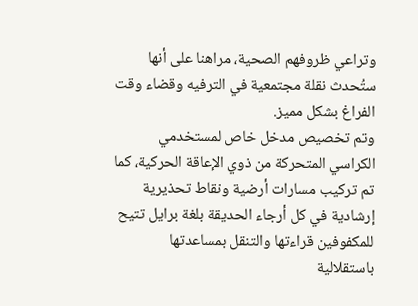وتراعي ظروفهم الصحية، مراهنا على أنها ستُحدث نقلة مجتمعية في الترفيه وقضاء وقت الفراغ بشكل مميز.
وتم تخصيص مدخل خاص لمستخدمي الكراسي المتحركة من ذوي الإعاقة الحركية، كما تم تركيب مسارات أرضية ونقاط تحذيرية إرشادية في كل أرجاء الحديقة بلغة برايل تتيح للمكفوفين قراءتها والتنقل بمساعدتها باستقلالية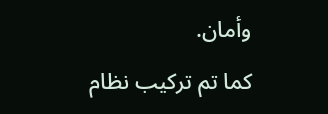وأمان.
كما تم تركيب نظام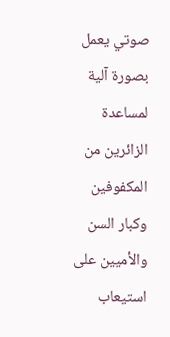صوتي يعمل بصورة آلية لمساعدة الزائرين من المكفوفين وكبار السن والأميين على استيعاب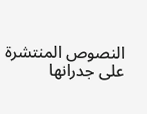النصوص المنتشرة على جدرانها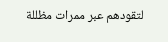لتقودهم عبر ممرات مظللة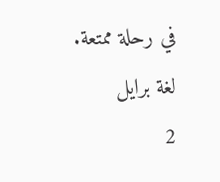في رحلة ممتعة.
لغة برايل
2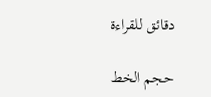دقائق للقراءة

حجم الخط